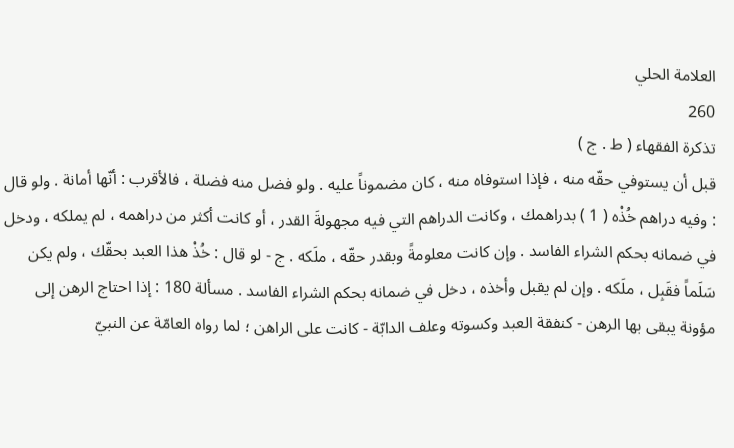العلامة الحلي
260
تذكرة الفقهاء ( ط . ج )
قبل أن يستوفي حقّه منه ، فإذا استوفاه منه ، كان مضموناً عليه . ولو فضل منه فضلة ، فالأقرب : أنّها أمانة . ولو قال : وفيه دراهم خُذْه ( 1 ) بدراهمك ، وكانت الدراهم التي فيه مجهولةَ القدر ، أو كانت أكثر من دراهمه ، لم يملكه ، ودخل في ضمانه بحكم الشراء الفاسد . وإن كانت معلومةً وبقدر حقّه ، ملَكه . ج - لو قال : خُذْ هذا العبد بحقّك ، ولم يكن سَلَماً فقَبِل ، ملَكه . وإن لم يقبل وأخذه ، دخل في ضمانه بحكم الشراء الفاسد . مسألة 180 : إذا احتاج الرهن إلى مؤونة يبقى بها الرهن - كنفقة العبد وكسوته وعلف الدابّة - كانت على الراهن ؛ لما رواه العامّة عن النبيّ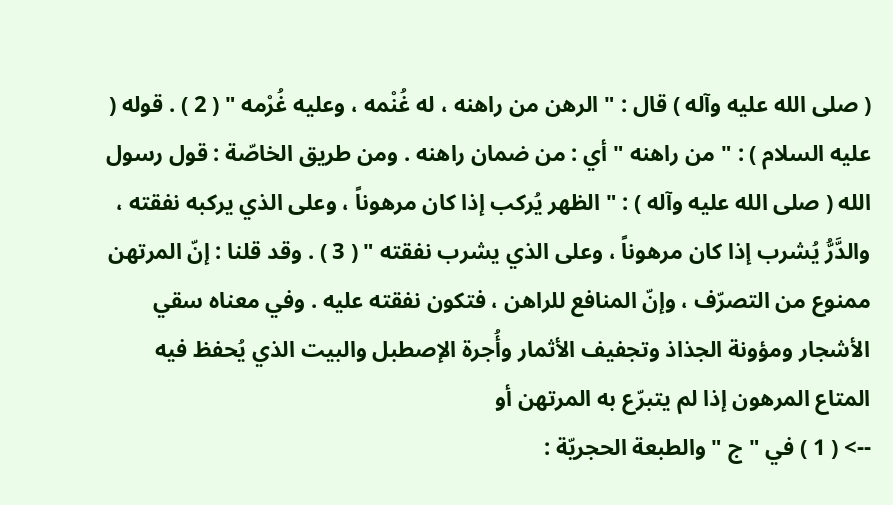( صلى الله عليه وآله ) قال : " الرهن من راهنه ، له غُنْمه ، وعليه غُرْمه " ( 2 ) . قوله ( عليه السلام ) : " من راهنه " أي : من ضمان راهنه . ومن طريق الخاصّة : قول رسول الله ( صلى الله عليه وآله ) : " الظهر يُركب إذا كان مرهوناً ، وعلى الذي يركبه نفقته ، والدَّرُّ يُشرب إذا كان مرهوناً ، وعلى الذي يشرب نفقته " ( 3 ) . وقد قلنا : إنّ المرتهن ممنوع من التصرّف ، وإنّ المنافع للراهن ، فتكون نفقته عليه . وفي معناه سقي الأشجار ومؤونة الجذاذ وتجفيف الأثمار وأُجرة الإصطبل والبيت الذي يُحفظ فيه المتاع المرهون إذا لم يتبرّع به المرتهن أو
--> ( 1 ) في " ج " والطبعة الحجريّة :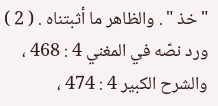" خذ " . والظاهر ما أثبتناه . ( 2 ) ورد نصّه في المغني 4 : 468 ، والشرح الكبير 4 : 474 ،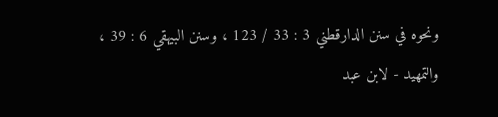ونحوه في سنن الدارقطني 3 : 33 / 123 ، وسنن البيهقي 6 : 39 ، والتمهيد - لابن عبد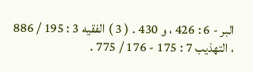البر - 6 : 426 ، و 430 . ( 3 ) الفقيه 3 : 195 / 886 ، التهذيب 7 : 175 - 176 / 775 .